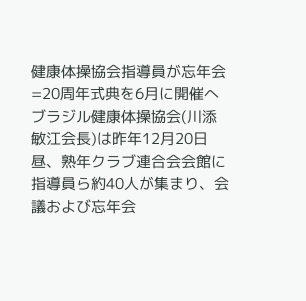健康体操協会指導員が忘年会=20周年式典を6月に開催へ
ブラジル健康体操協会(川添敏江会長)は昨年12月20日昼、熟年クラブ連合会会館に指導員ら約40人が集まり、会議および忘年会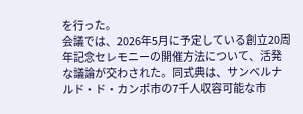を行った。
会議では、2026年5月に予定している創立20周年記念セレモニーの開催方法について、活発な議論が交わされた。同式典は、サンベルナルド・ド・カンポ市の7千人収容可能な市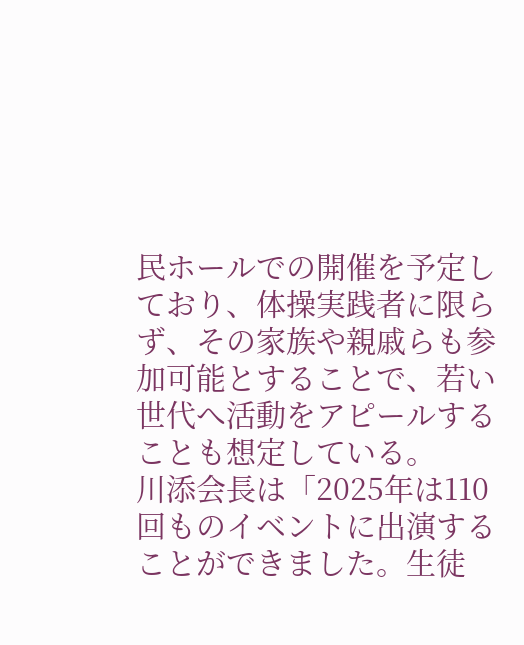民ホールでの開催を予定しており、体操実践者に限らず、その家族や親戚らも参加可能とすることで、若い世代へ活動をアピールすることも想定している。
川添会長は「2025年は110回ものイベントに出演することができました。生徒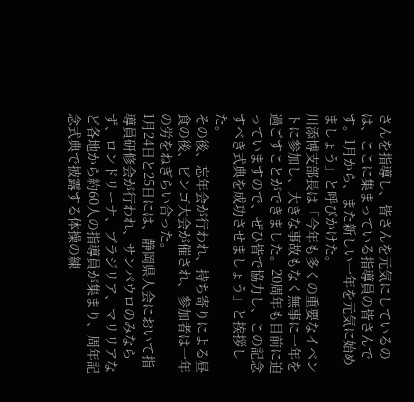さんを指導し、皆さんを元気にしているのは、ここに集まっている指導員の皆さんです。1月から、また新しい一年を元気に始めましょう」と呼びかけた。
川添博支部長は「今年も多くの重要なイベントに参加し、大きな事故もなく無事に一年を過ごすことができました。20周年も目前に迫っていますので、ぜひ皆で協力し、この記念すべき式典を成功させましょう」と挨拶した。
その後、忘年会が行われ、持ち寄りによる昼食の後、ビンゴ大会が催され、参加者は一年の労をねぎらい合った。
1月24日と25日には、静岡県人会において指導員研修会が行われ、サンパウロのみならず、ロンドリーナ、ブラジリア、マリリアなど各地から約60人の指導員が集まり、周年記念式典で披露する体操の練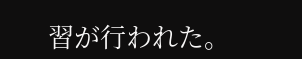習が行われた。